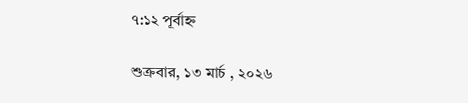৭:১২ পূর্বাহ্ন

শুক্রবার, ১৩ মার্চ , ২০২৬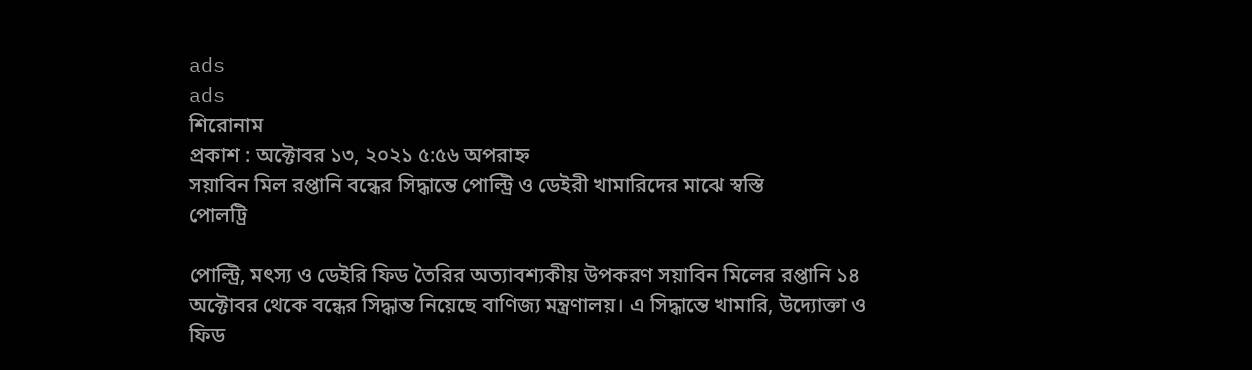ads
ads
শিরোনাম
প্রকাশ : অক্টোবর ১৩, ২০২১ ৫:৫৬ অপরাহ্ন
সয়াবিন মিল রপ্তানি বন্ধের সিদ্ধান্তে পোল্ট্রি ও ডেইরী খামারিদের মাঝে স্বস্তি
পোলট্রি

পোল্ট্রি, মৎস্য ও ডেইরি ফিড তৈরির অত্যাবশ্যকীয় উপকরণ সয়াবিন মিলের রপ্তানি ১৪ অক্টোবর থেকে বন্ধের সিদ্ধান্ত নিয়েছে বাণিজ্য মন্ত্রণালয়। এ সিদ্ধান্তে খামারি, উদ্যোক্তা ও ফিড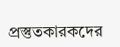প্রস্তুতকারকদের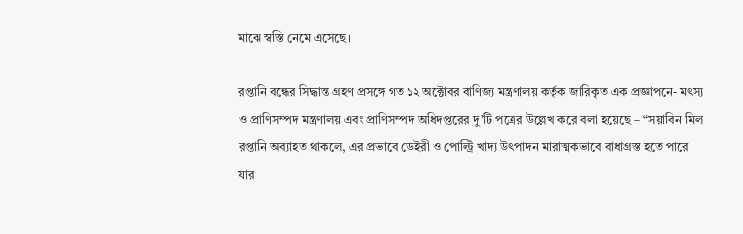মাঝে স্বস্তি নেমে এসেছে।

রপ্তানি বন্ধের সিদ্ধান্ত গ্রহণ প্রসঙ্গে গত ১২ অক্টোবর বাণিজ্য মন্ত্রণালয় কর্তৃক জারিকৃত এক প্রজ্ঞাপনে- মৎস্য ও প্রাণিসম্পদ মন্ত্রণালয় এবং প্রাণিসম্পদ অধিদপ্তরের দু’টি পত্রের উল্লেখ করে বলা হয়েছে – “সয়াবিন মিল রপ্তানি অব্যাহত থাকলে, এর প্রভাবে ডেইরী ও পোল্ট্রি খাদ্য উৎপাদন মারাত্মকভাবে বাধাগ্রস্ত হতে পারে যার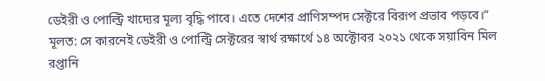ডেইরী ও পোল্ট্রি খাদ্যের মূল্য বৃদ্ধি পাবে। এতে দেশের প্রাণিসম্পদ সেক্টরে বিরূপ প্রভাব পড়বে।” মূলত: সে কারনেই ডেইরী ও পোল্ট্রি সেক্টরের স্বার্থ রক্ষার্থে ১৪ অক্টোবর ২০২১ থেকে সয়াবিন মিল রপ্তানি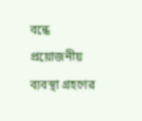বন্ধে প্রয়োজনীয় ব্যবস্থা গ্রহণের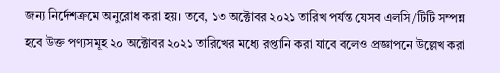জন্য নির্দেশক্রমে অনুরোধ করা হয়। তবে, ১৩ অক্টোবর ২০২১ তারিখ পর্যন্ত যেসব এলসি/টিটি সম্পন্ন হবে উক্ত পণ্যসমূহ ২০ অক্টোবর ২০২১ তারিখের মধ্যে রপ্তানি করা যাবে বলেও প্রজ্ঞাপনে উল্লেখ করা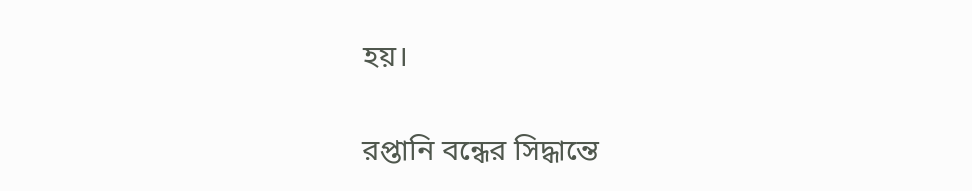হয়।

রপ্তানি বন্ধের সিদ্ধান্তে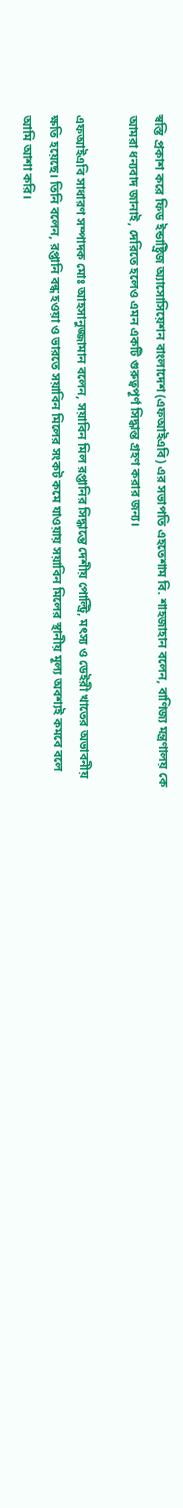স্বস্তি প্রকাশ করে ফিড ইন্ডাষ্ট্রিজ অ্যাসোসিয়েশন বাংলাদেশ (এফআইএবি) এর সভাপতি এহতেশাম বি. শাহজাহান বলেন, বাণিজ্য মন্ত্রণালয় কে আমরা ধন্যবাদ জানাই, দেরিতে হলেও এমন একটি গুরুত্বপূর্ণ সিদ্ধান্ত গ্রহণ করার জন্য।

এফআইএবি সাধারণ সম্পাদক মোঃ আহসানুজ্জামান বলেন, সয়াবিন মিল রপ্তানির সিদ্ধান্তে দেশীয় পোল্ট্রি, মৎস্য ও ডেইরী খাতের অভাবনীয় ক্ষতি হয়েছে। তিনি বলেন, রপ্তানি বন্ধ হওয়া ও ভারতে সয়াবিন মিলের সংকট কমে যাওয়ায় সয়াবিন মিলের স্থানীয় মূল্য অবশ্যই কমবে বলে আমি আশা করি।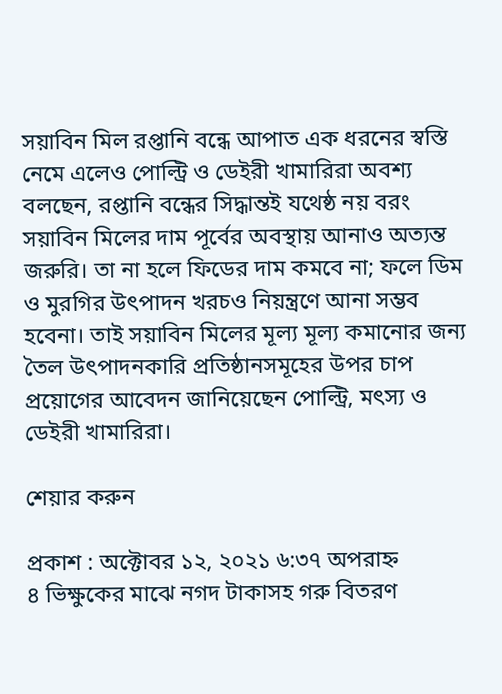সয়াবিন মিল রপ্তানি বন্ধে আপাত এক ধরনের স্বস্তি নেমে এলেও পোল্ট্রি ও ডেইরী খামারিরা অবশ্য বলছেন, রপ্তানি বন্ধের সিদ্ধান্তই যথেষ্ঠ নয় বরং সয়াবিন মিলের দাম পূর্বের অবস্থায় আনাও অত্যন্ত জরুরি। তা না হলে ফিডের দাম কমবে না; ফলে ডিম ও মুরগির উৎপাদন খরচও নিয়ন্ত্রণে আনা সম্ভব হবেনা। তাই সয়াবিন মিলের মূল্য মূল্য কমানোর জন্য তৈল উৎপাদনকারি প্রতিষ্ঠানসমূহের উপর চাপ প্রয়োগের আবেদন জানিয়েছেন পোল্ট্রি, মৎস্য ও ডেইরী খামারিরা।

শেয়ার করুন

প্রকাশ : অক্টোবর ১২, ২০২১ ৬:৩৭ অপরাহ্ন
৪ ভিক্ষুকের মাঝে নগদ টাকাসহ গরু বিতরণ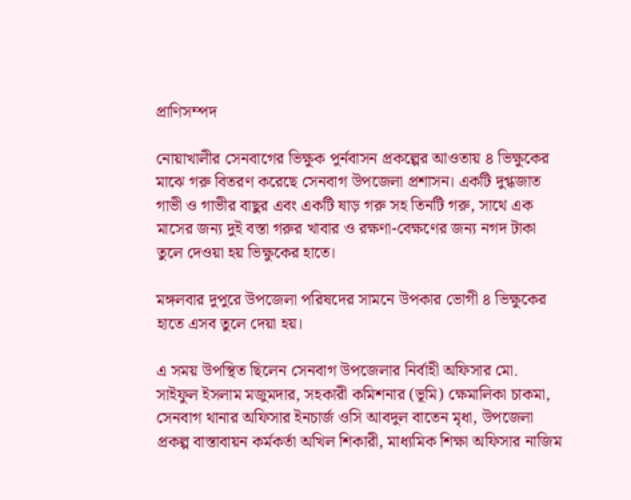প্রাণিসম্পদ

নোয়াখালীর সেনবাগের ভিক্ষুক পুর্নবাসন প্রকল্পের আওতায় ৪ ভিক্ষুকের মাঝে গরু বিতরণ করেছে সেনবাগ উপজেলা প্রশাসন। একটি দুগ্ধজাত গাভী ও গাভীর বাছুর এবং একটি ষাড় গরু সহ তিনটি গরু, সাথে এক মাসের জন্য দুই বস্তা গরুর খাবার ও রক্ষণা-বেক্ষণের জন্য নগদ টাকা তুলে দেওয়া হয় ভিক্ষুকের হাতে।

মঙ্গলবার দুপুরে উপজেলা পরিষদের সামনে উপকার ভোগী ৪ ভিক্ষুকের হাতে এসব তুলে দেয়া হয়।

এ সময় উপস্থিত ছিলেন সেনবাগ উপজেলার নির্বাহী অফিসার মো. সাইফুল ইসলাম মজুমদার, সহকারী কমিশনার (ভূমি) ক্ষেমালিকা চাকমা, সেনবাগ থানার অফিসার ইনচার্জ ওসি আবদুল বাতেন মৃধা, উপজেলা প্রকল্প বাস্তাবায়ন কর্মকর্তা অখিল শিকারী, মাধ্যমিক শিক্ষা অফিসার নাজিম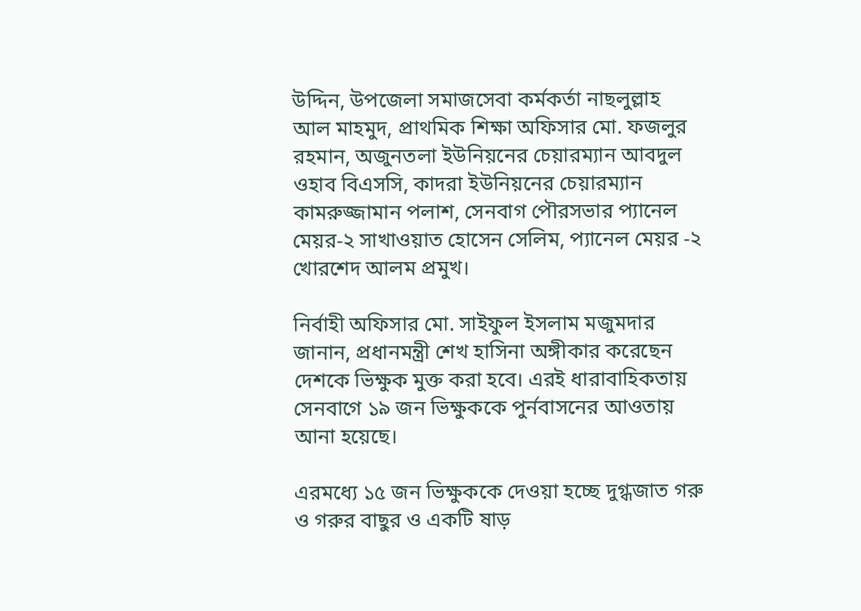উদ্দিন, উপজেলা সমাজসেবা কর্মকর্তা নাছলুল্লাহ আল মাহমুদ, প্রাথমিক শিক্ষা অফিসার মো. ফজলুর রহমান, অজুনতলা ইউনিয়নের চেয়ারম্যান আবদুল ওহাব বিএসসি, কাদরা ইউনিয়নের চেয়ারম্যান কামরুজ্জামান পলাশ, সেনবাগ পৌরসভার প্যানেল মেয়র-২ সাখাওয়াত হোসেন সেলিম, প্যানেল মেয়র -২ খোরশেদ আলম প্রমুখ।

নির্বাহী অফিসার মো. সাইফুল ইসলাম মজুমদার জানান, প্রধানমন্ত্রী শেখ হাসিনা অঙ্গীকার করেছেন দেশকে ভিক্ষুক মুক্ত করা হবে। এরই ধারাবাহিকতায় সেনবাগে ১৯ জন ভিক্ষুককে পুর্নবাসনের আওতায় আনা হয়েছে।

এরমধ্যে ১৫ জন ভিক্ষুককে দেওয়া হচ্ছে দুগ্ধজাত গরু ও গরুর বাছুর ও একটি ষাড়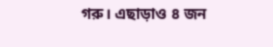গরু। এছাড়াও ৪ জন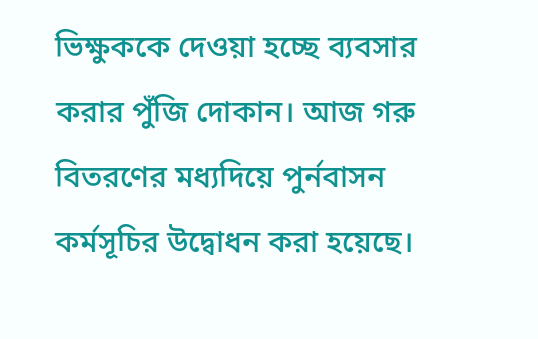ভিক্ষুককে দেওয়া হচ্ছে ব্যবসার করার পুঁজি দোকান। আজ গরু বিতরণের মধ্যদিয়ে পুর্নবাসন কর্মসূচির উদ্বোধন করা হয়েছে।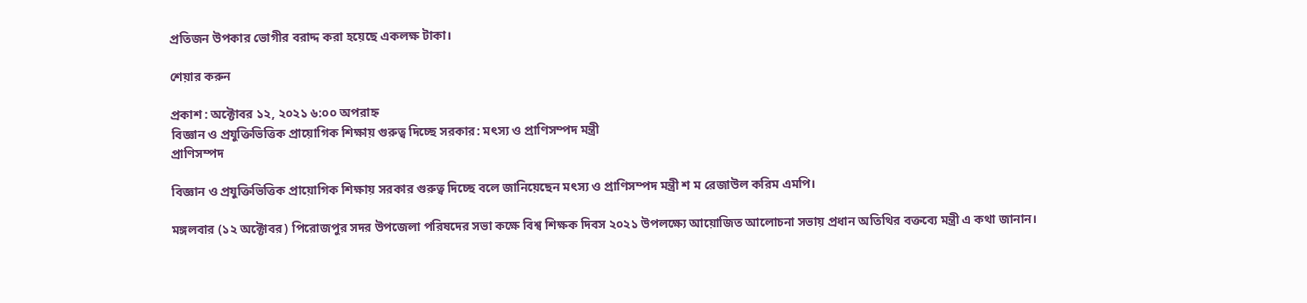প্রতিজন উপকার ভোগীর বরাদ্দ করা হয়েছে একলক্ষ টাকা।

শেয়ার করুন

প্রকাশ : অক্টোবর ১২, ২০২১ ৬:০০ অপরাহ্ন
বিজ্ঞান ও প্রযুক্তিভিত্তিক প্রায়োগিক শিক্ষায় গুরুত্ব দিচ্ছে সরকার: মৎস্য ও প্রাণিসম্পদ মন্ত্রী
প্রাণিসম্পদ

বিজ্ঞান ও প্রযুক্তিভিত্তিক প্রায়োগিক শিক্ষায় সরকার গুরুত্ব দিচ্ছে বলে জানিয়েছেন মৎস্য ও প্রাণিসম্পদ মন্ত্রী শ ম রেজাউল করিম এমপি।

মঙ্গলবার (১২ অক্টোবর) পিরোজপুর সদর উপজেলা পরিষদের সভা কক্ষে বিশ্ব শিক্ষক দিবস ২০২১ উপলক্ষ্যে আয়োজিত আলোচনা সভায় প্রধান অতিথির বক্তব্যে মন্ত্রী এ কথা জানান।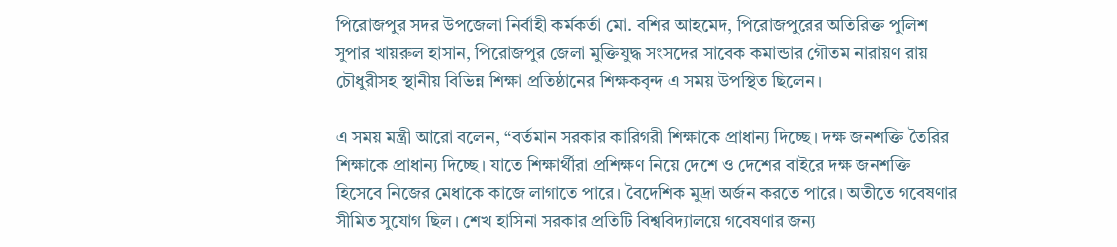পিরোজপুর সদর উপজেলা নির্বাহী কর্মকর্তা মো. বশির আহমেদ, পিরোজপুরের অতিরিক্ত পুলিশ সুপার খায়রুল হাসান, পিরোজপুর জেলা মুক্তিযুদ্ধ সংসদের সাবেক কমান্ডার গৌতম নারায়ণ রায় চৌধুরীসহ স্থানীয় বিভিন্ন শিক্ষা প্রতিষ্ঠানের শিক্ষকবৃন্দ এ সময় উপস্থিত ছিলেন।

এ সময় মন্ত্রী আরো বলেন, “বর্তমান সরকার কারিগরী শিক্ষাকে প্রাধান্য দিচ্ছে। দক্ষ জনশক্তি তৈরির শিক্ষাকে প্রাধান্য দিচ্ছে। যাতে শিক্ষার্থীরা প্রশিক্ষণ নিয়ে দেশে ও দেশের বাইরে দক্ষ জনশক্তি হিসেবে নিজের মেধাকে কাজে লাগাতে পারে। বৈদেশিক মুদ্রা অর্জন করতে পারে। অতীতে গবেষণার সীমিত সুযোগ ছিল। শেখ হাসিনা সরকার প্রতিটি বিশ্ববিদ্যালয়ে গবেষণার জন্য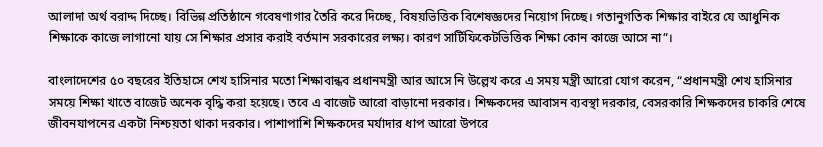আলাদা অর্থ বরাদ্দ দিচ্ছে। বিভিন্ন প্রতিষ্ঠানে গবেষণাগার তৈরি করে দিচ্ছে, বিষয়ভিত্তিক বিশেষজ্ঞদের নিয়োগ দিচ্ছে। গতানুগতিক শিক্ষার বাইরে যে আধুনিক শিক্ষাকে কাজে লাগানো যায় সে শিক্ষার প্রসার করাই বর্তমান সরকারের লক্ষ্য। কারণ সার্টিফিকেটভিত্তিক শিক্ষা কোন কাজে আসে না”।

বাংলাদেশের ৫০ বছরের ইতিহাসে শেখ হাসিনার মতো শিক্ষাবান্ধব প্রধানমন্ত্রী আর আসে নি উল্লেখ করে এ সময় মন্ত্রী আরো যোগ করেন, “প্রধানমন্ত্রী শেখ হাসিনার সময়ে শিক্ষা খাতে বাজেট অনেক বৃদ্ধি করা হয়েছে। তবে এ বাজেট আরো বাড়ানো দরকার। শিক্ষকদের আবাসন ব্যবস্থা দরকার, বেসরকারি শিক্ষকদের চাকরি শেষে জীবনযাপনের একটা নিশ্চয়তা থাকা দরকার। পাশাপাশি শিক্ষকদের মর্যাদার ধাপ আরো উপরে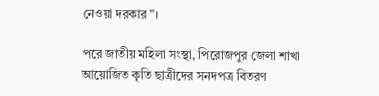নেওয়া দরকার”।

পরে জাতীয় মহিলা সংস্থা, পিরোজপুর জেলা শাখা আয়োজিত কৃতি ছাত্রীদের সনদপত্র বিতরণ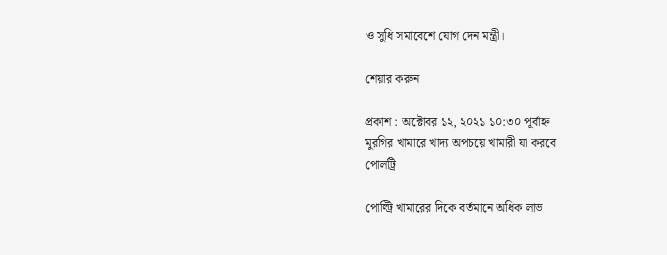ও সুধি সমাবেশে যোগ দেন মন্ত্রী।

শেয়ার করুন

প্রকাশ : অক্টোবর ১২, ২০২১ ১০:৩০ পূর্বাহ্ন
মুরগির খামারে খাদ্য অপচয়ে খামারী যা করবে
পোলট্রি

পোল্ট্রি খামারের দিকে বর্তমানে অধিক লাভ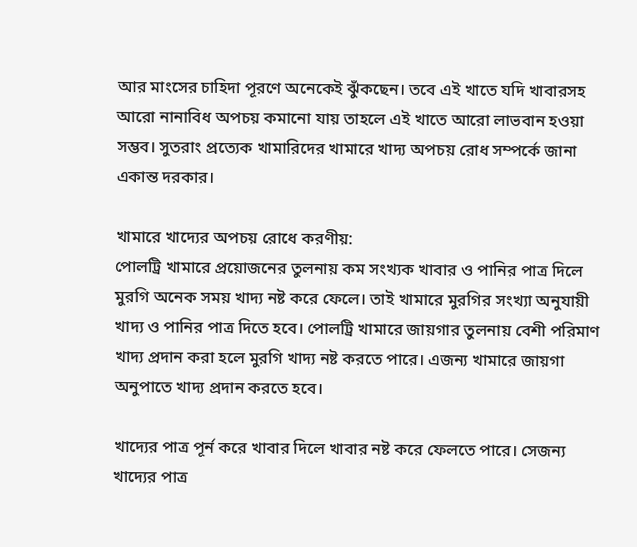আর মাংসের চাহিদা পূরণে অনেকেই ঝুঁকছেন। তবে এই খাতে যদি খাবারসহ আরো নানাবিধ অপচয় কমানো যায় তাহলে এই খাতে আরো লাভবান হওয়া সম্ভব। সুতরাং প্রত্যেক খামারিদের খামারে খাদ্য অপচয় রোধ সম্পর্কে জানা একান্ত দরকার।

খামারে খাদ্যের অপচয় রোধে করণীয়:
পোলট্রি খামারে প্রয়োজনের তুলনায় কম সংখ্যক খাবার ও পানির পাত্র দিলে মুরগি অনেক সময় খাদ্য নষ্ট করে ফেলে। তাই খামারে মুরগির সংখ্যা অনুযায়ী খাদ্য ও পানির পাত্র দিতে হবে। পোলট্রি খামারে জায়গার তুলনায় বেশী পরিমাণ খাদ্য প্রদান করা হলে মুরগি খাদ্য নষ্ট করতে পারে। এজন্য খামারে জায়গা অনুপাতে খাদ্য প্রদান করতে হবে।

খাদ্যের পাত্র পূর্ন করে খাবার দিলে খাবার নষ্ট করে ফেলতে পারে। সেজন্য খাদ্যের পাত্র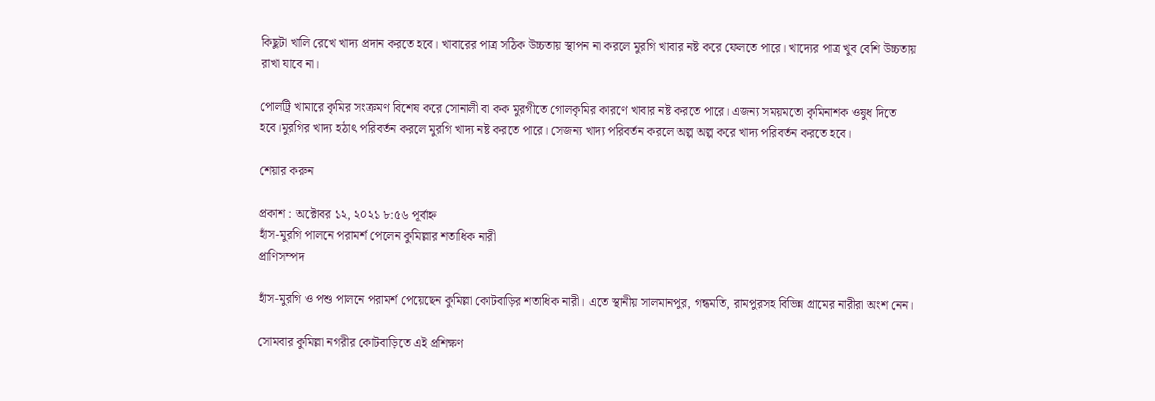কিছুটা খালি রেখে খাদ্য প্রদান করতে হবে। খাবারের পাত্র সঠিক উচ্চতায় স্থাপন না করলে মুরগি খাবার নষ্ট করে ফেলতে পারে। খাদ্যের পাত্র খুব বেশি উচ্চতায় রাখা যাবে না।

পোলট্রি খামারে কৃমির সংক্রমণ বিশেষ করে সোনালী বা কক মুরগীতে গোলকৃমির কারণে খাবার নষ্ট করতে পারে। এজন্য সময়মতো কৃমিনাশক ওষুধ দিতে হবে।মুরগির খাদ্য হঠাৎ পরিবর্তন করলে মুরগি খাদ্য নষ্ট করতে পারে। সেজন্য খাদ্য পরিবর্তন করলে অল্প অল্প করে খাদ্য পরিবর্তন করতে হবে।

শেয়ার করুন

প্রকাশ : অক্টোবর ১২, ২০২১ ৮:৫৬ পূর্বাহ্ন
হাঁস-মুরগি পালনে পরামর্শ পেলেন কুমিল্লার শতাধিক নারী
প্রাণিসম্পদ

হাঁস-মুরগি ও পশু পালনে পরামর্শ পেয়েছেন কুমিল্লা কোটবাড়ির শতাধিক নারী। এতে স্থানীয় সালমানপুর, গন্ধমতি, রামপুরসহ বিভিন্ন গ্রামের নারীরা অংশ নেন।

সোমবার কুমিল্লা নগরীর কোটবাড়িতে এই প্রশিক্ষণ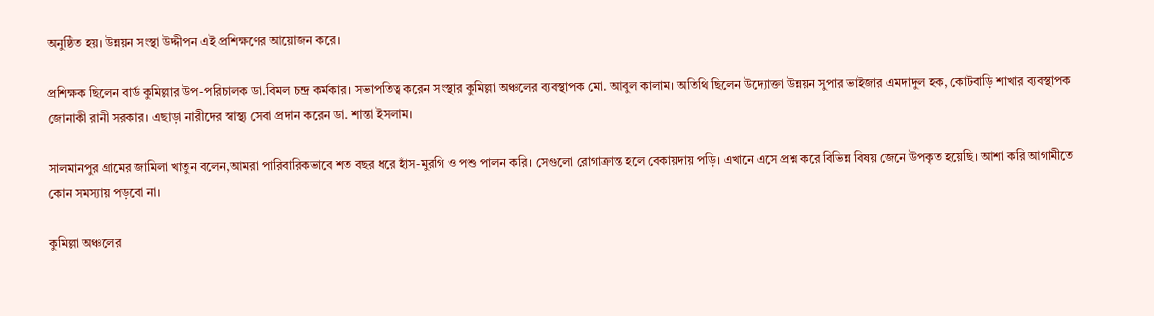অনুষ্ঠিত হয়। উন্নয়ন সংস্থা উদ্দীপন এই প্রশিক্ষণের আয়োজন করে।

প্রশিক্ষক ছিলেন বার্ড কুমিল্লার উপ-পরিচালক ডা.বিমল চন্দ্র কর্মকার। সভাপতিত্ব করেন সংস্থার কুমিল্লা অঞ্চলের ব্যবস্থাপক মো. আবুল কালাম। অতিথি ছিলেন উদ্যোক্তা উন্নয়ন সুপার ভাইজার এমদাদুল হক, কোটবাড়ি শাখার ব্যবস্থাপক জোনাকী রানী সরকার। এছাড়া নারীদের স্বাস্থ্য সেবা প্রদান করেন ডা. শান্তা ইসলাম।

সালমানপুর গ্রামের জামিলা খাতুন বলেন,আমরা পারিবারিকভাবে শত বছর ধরে হাঁস-মুরগি ও পশু পালন করি। সেগুলো রোগাক্রান্ত হলে বেকায়দায় পড়ি। এখানে এসে প্রশ্ন করে বিভিন্ন বিষয় জেনে উপকৃত হয়েছি। আশা করি আগামীতে কোন সমস্যায় পড়বো না।

কুমিল্লা অঞ্চলের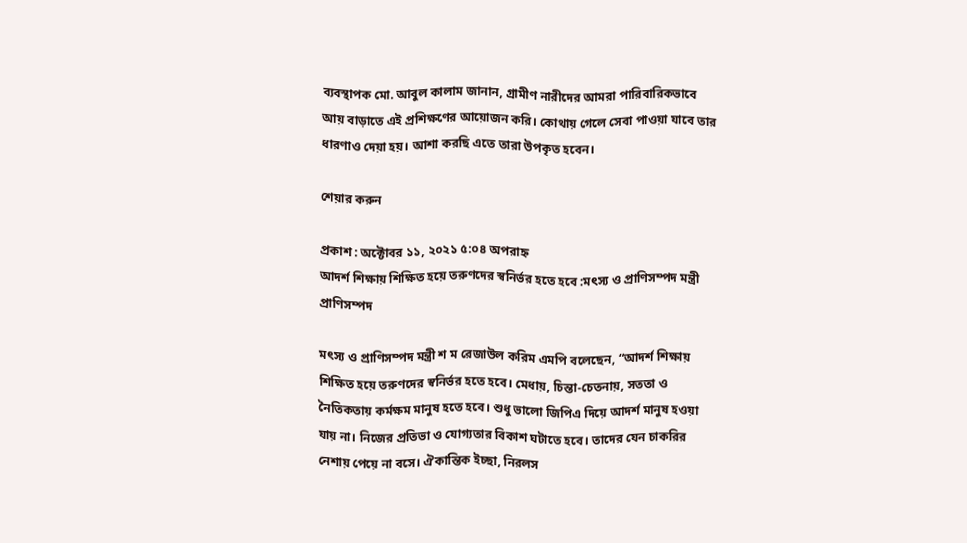ব্যবস্থাপক মো. আবুল কালাম জানান, গ্রামীণ নারীদের আমরা পারিবারিকভাবে আয় বাড়াতে এই প্রশিক্ষণের আয়োজন করি। কোথায় গেলে সেবা পাওয়া যাবে তার ধারণাও দেয়া হয়। আশা করছি এতে তারা উপকৃত হবেন।

শেয়ার করুন

প্রকাশ : অক্টোবর ১১, ২০২১ ৫:০৪ অপরাহ্ন
আদর্শ শিক্ষায় শিক্ষিত হয়ে তরুণদের স্বনির্ভর হতে হবে :মৎস্য ও প্রাণিসম্পদ মন্ত্রী
প্রাণিসম্পদ

মৎস্য ও প্রাণিসম্পদ মন্ত্রী শ ম রেজাউল করিম এমপি বলেছেন, “আদর্শ শিক্ষায় শিক্ষিত হয়ে তরুণদের স্বনির্ভর হতে হবে। মেধায়, চিন্তা-চেতনায়, সততা ও নৈতিকতায় কর্মক্ষম মানুষ হতে হবে। শুধু ভালো জিপিএ দিয়ে আদর্শ মানুষ হওয়া যায় না। নিজের প্রতিভা ও যোগ্যতার বিকাশ ঘটাতে হবে। তাদের যেন চাকরির নেশায় পেয়ে না বসে। ঐকান্তিক ইচ্ছা, নিরলস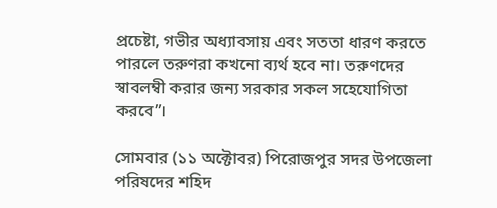প্রচেষ্টা, গভীর অধ্যাবসায় এবং সততা ধারণ করতে পারলে তরুণরা কখনো ব্যর্থ হবে না। তরুণদের স্বাবলম্বী করার জন্য সরকার সকল সহেযোগিতা করবে”।

সোমবার (১১ অক্টোবর) পিরোজপুর সদর উপজেলা পরিষদের শহিদ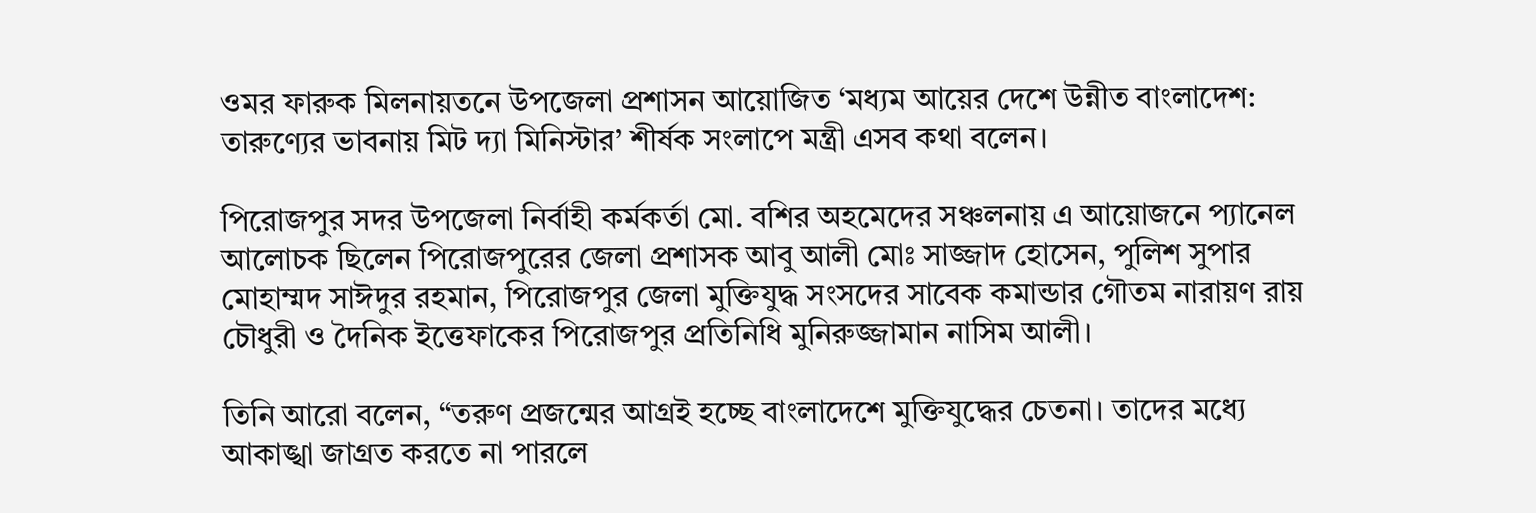ওমর ফারুক মিলনায়তনে উপজেলা প্রশাসন আয়োজিত ‘মধ্যম আয়ের দেশে উন্নীত বাংলাদেশ: তারুণ্যের ভাবনায় মিট দ্যা মিনিস্টার’ শীর্ষক সংলাপে মন্ত্রী এসব কথা বলেন।

পিরোজপুর সদর উপজেলা নির্বাহী কর্মকর্তা মো. বশির অহমেদের সঞ্চলনায় এ আয়োজনে প্যানেল আলোচক ছিলেন পিরোজপুরের জেলা প্রশাসক আবু আলী মোঃ সাজ্জাদ হোসেন, পুলিশ সুপার মোহাম্মদ সাঈদুর রহমান, পিরোজপুর জেলা মুক্তিযুদ্ধ সংসদের সাবেক কমান্ডার গৌতম নারায়ণ রায় চৌধুরী ও দৈনিক ইত্তেফাকের পিরোজপুর প্রতিনিধি মুনিরুজ্জামান নাসিম আলী।

তিনি আরো বলেন, “তরুণ প্রজন্মের আগ্রই হচ্ছে বাংলাদেশে মুক্তিযুদ্ধের চেতনা। তাদের মধ্যে আকাঙ্খা জাগ্রত করতে না পারলে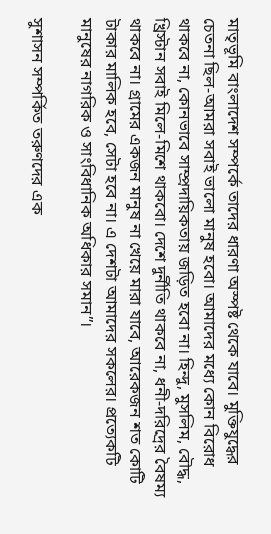মাতৃভূমি বাংলাদেশ সম্পর্কে তাদের ধারণা অস্পষ্ট থেকে যাবে। মুক্তিযুদ্ধের চেতনা ছিল-আমরা সবাই ভালো মানুষ হবো। আমাদের মধ্যে কোন বিরোধ থাকবে না, কোনভাবে সাম্প্রদায়িকতায় জড়িত হবো না। হিন্দু, মুসলিম, বৌদ্ধ, খ্রিস্টান সবাই মিলে-মিশে থাকবো। দেশে দুর্নীতি থাকবে না, ধনী-দরিদ্রের বৈষম্য থাকবে না। গ্রামের একজন মানুষ না খেয়ে মারা যাবে, আরেকজন শত কোটি টাকার মালিক হবে, সেটা হবে না। এ দেশটা আমাদের সকলের। প্রত্যেকটি মানুষের নাগরিক ও সাংবিধানিক অধিকার সমান”।

সুশাসন সম্পর্কিত তরুণদের এক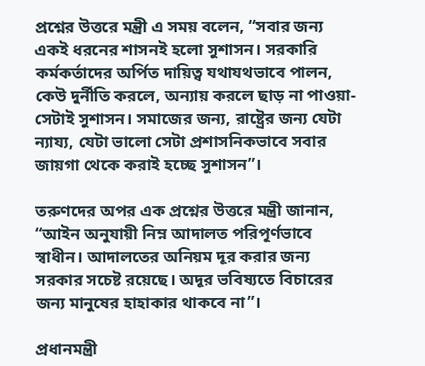প্রশ্নের উত্তরে মন্ত্রী এ সময় বলেন, “সবার জন্য একই ধরনের শাসনই হলো সুশাসন। সরকারি কর্মকর্তাদের অর্পিত দায়িত্ব যথাযথভাবে পালন, কেউ দুর্নীতি করলে, অন্যায় করলে ছাড় না পাওয়া-সেটাই সুশাসন। সমাজের জন্য, রাষ্ট্রের জন্য যেটা ন্যায্য, যেটা ভালো সেটা প্রশাসনিকভাবে সবার জায়গা থেকে করাই হচ্ছে সুশাসন”।

তরুণদের অপর এক প্রশ্নের উত্তরে মন্ত্রী জানান, “আইন অনুযায়ী নিম্ন আদালত পরিপূর্ণভাবে স্বাধীন। আদালতের অনিয়ম দূর করার জন্য সরকার সচেষ্ট রয়েছে। অদূর ভবিষ্যতে বিচারের জন্য মানুষের হাহাকার থাকবে না”।

প্রধানমন্ত্রী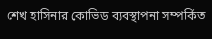শেখ হাসিনার কোভিড ব্যবস্থাপনা সম্পর্কিত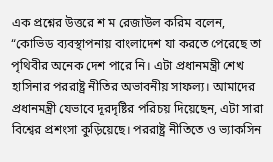এক প্রশ্নের উত্তরে শ ম রেজাউল করিম বলেন, “কোভিড ব্যবস্থাপনায় বাংলাদেশ যা করতে পেরেছে তা পৃথিবীর অনেক দেশ পারে নি। এটা প্রধানমন্ত্রী শেখ হাসিনার পররাষ্ট্র নীতির অভাবনীয় সাফল্য। আমাদের প্রধানমন্ত্রী যেভাবে দূরদৃষ্টির পরিচয় দিয়েছেন, এটা সারা বিশ্বের প্রশংসা কুড়িয়েছে। পররাষ্ট্র নীতিতে ও ভ্যাকসিন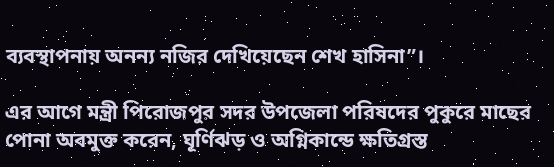ব্যবস্থাপনায় অনন্য নজির দেখিয়েছেন শেখ হাসিনা”।

এর আগে মন্ত্রী পিরোজপুর সদর উপজেলা পরিষদের পুকুরে মাছের পোনা অবমুক্ত করেন, ঘূর্ণিঝড় ও অগ্নিকান্ডে ক্ষতিগ্রস্ত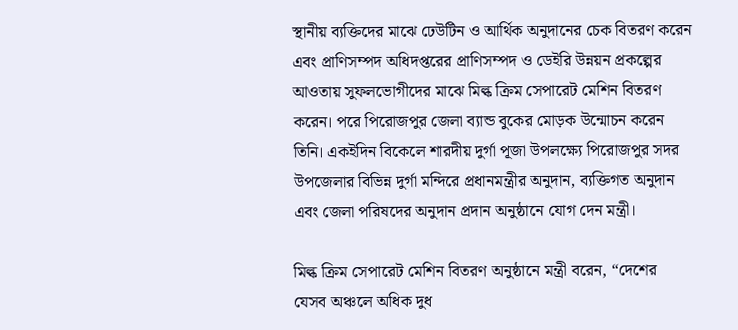স্থানীয় ব্যক্তিদের মাঝে ঢেউটিন ও আর্থিক অনুদানের চেক বিতরণ করেন এবং প্রাণিসম্পদ অধিদপ্তরের প্রাণিসম্পদ ও ডেইরি উন্নয়ন প্রকল্পের আওতায় সুফলভোগীদের মাঝে মিল্ক ক্রিম সেপারেট মেশিন বিতরণ করেন। পরে পিরোজপুর জেলা ব্যান্ড বুকের মোড়ক উন্মোচন করেন তিনি। একইদিন বিকেলে শারদীয় দুর্গা পূজা উপলক্ষ্যে পিরোজপুর সদর উপজেলার বিভিন্ন দুর্গা মন্দিরে প্রধানমন্ত্রীর অনুদান, ব্যক্তিগত অনুদান এবং জেলা পরিষদের অনুদান প্রদান অনুষ্ঠানে যোগ দেন মন্ত্রী।

মিল্ক ক্রিম সেপারেট মেশিন বিতরণ অনুষ্ঠানে মন্ত্রী বরেন, “দেশের যেসব অঞ্চলে অধিক দুধ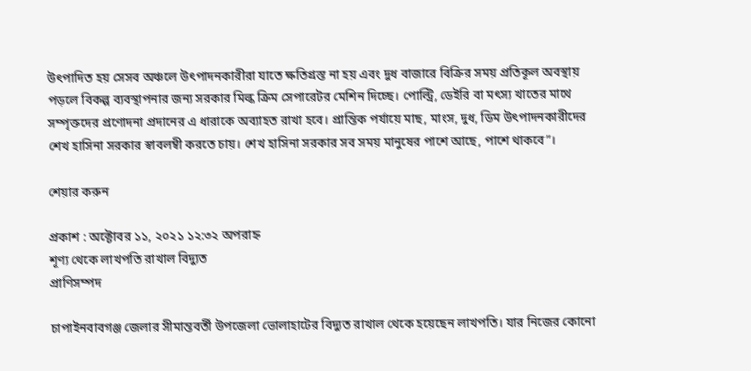উৎপাদিত হয় সেসব অঞ্চলে উৎপাদনকারীরা যাতে ক্ষতিগ্রস্ত না হয় এবং দুধ বাজারে বিক্রির সময় প্রতিকূল অবস্থায় পড়লে বিকল্প ব্যবস্থাপনার জন্য সরকার মিল্ক ক্রিম সেপারেটর মেশিন দিচ্ছে। পোল্ট্রি, ডেইরি বা মৎস্য খাতের মাথে সম্পৃক্তদের প্রণোদনা প্রদানের এ ধারাকে অব্যাহত রাখা হবে। প্রান্তিক পর্যায়ে মাছ, মাংস, দুধ, ডিম উৎপাদনকারীদের শেখ হাসিনা সরকার স্বাবলম্বী করতে চায়। শেখ হাসিনা সরকার সব সময় মানুষের পাশে আছে, পাশে থাকবে”।

শেয়ার করুন

প্রকাশ : অক্টোবর ১১, ২০২১ ১২:৩২ অপরাহ্ন
শূণ্য থেকে লাখপতি রাখাল বিদ্যুত
প্রাণিসম্পদ

চাপাইনবাবগঞ্জ জেলার সীমান্তবর্তী উপজেলা ভোলাহাটের বিদ্যুত রাখাল থেকে হয়েছেন লাখপতি। যার নিজের কোনো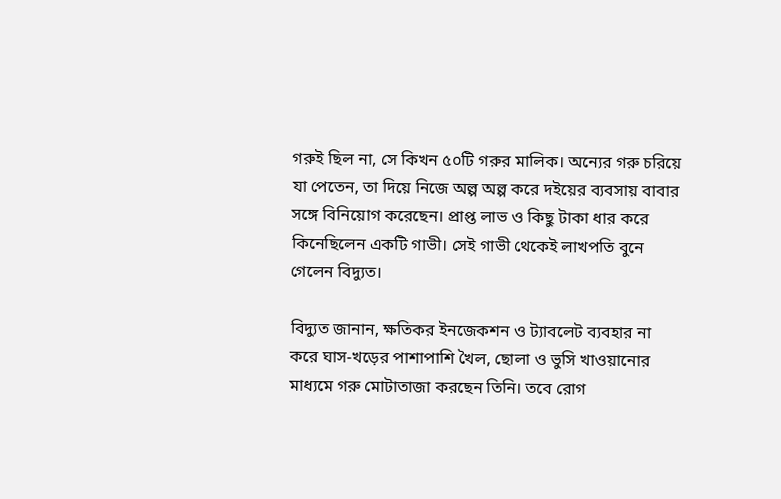গরুই ছিল না, সে কিখন ৫০টি গরুর মালিক। অন্যের গরু চরিয়ে যা পেতেন, তা দিয়ে নিজে অল্প অল্প করে দইয়ের ব্যবসায় বাবার সঙ্গে বিনিয়োগ করেছেন। প্রাপ্ত লাভ ও কিছু টাকা ধার করে কিনেছিলেন একটি গাভী। সেই গাভী থেকেই লাখপতি বুনে গেলেন বিদ্যুত।

বিদ্যুত জানান, ক্ষতিকর ইনজেকশন ও ট্যাবলেট ব্যবহার না করে ঘাস-খড়ের পাশাপাশি খৈল, ছোলা ও ভুসি খাওয়ানোর মাধ্যমে গরু মোটাতাজা করছেন তিনি। তবে রোগ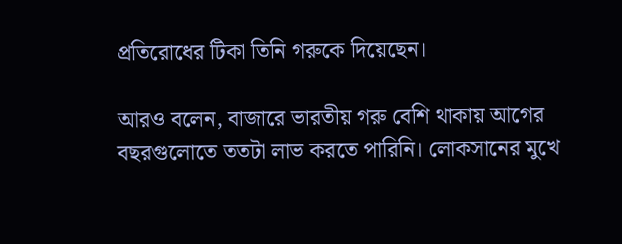প্রতিরোধের টিকা তিনি গরুকে দিয়েছেন।

আরও বলেন, বাজারে ভারতীয় গরু বেশি থাকায় আগের বছরগুলোতে ততটা লাভ করতে পারিনি। লোকসানের মুখে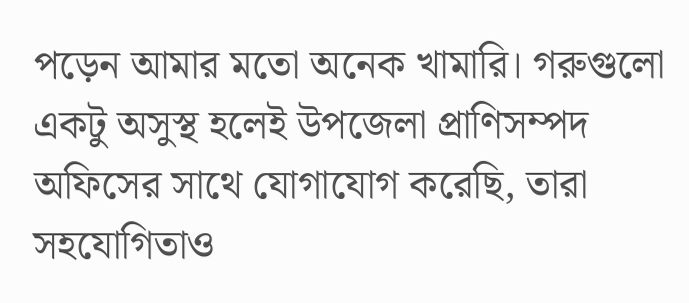পড়েন আমার মতো অনেক খামারি। গরুগুলো একটু অসুস্থ হলেই উপজেলা প্রাণিসম্পদ অফিসের সাথে যোগাযোগ করেছি, তারা সহযোগিতাও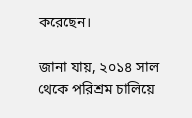করেছেন।

জানা যায়, ২০১৪ সাল থেকে পরিশ্রম চালিয়ে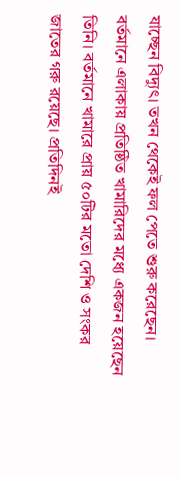যাচ্ছেন বিদ্যুৎ। তখন থেকেই ফল পেতে শুরু করেছেন। বর্তমানে এলাকায় প্রতিষ্ঠিত খামারিদের মধ্যে একজন হয়েছেন তিনি। বর্তমানে খামারে প্রায় ৫০টির মতো দেশি ও সংকর জাতের গরু রয়েছে। প্রতিদিনই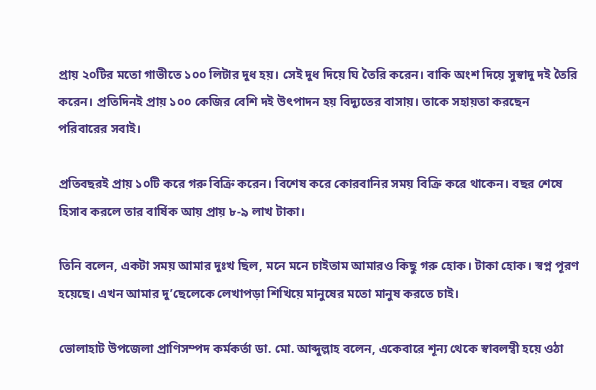প্রায় ২০টির মতো গাভীতে ১০০ লিটার দুধ হয়। সেই দুধ দিয়ে ঘি তৈরি করেন। বাকি অংশ দিয়ে সুস্বাদু দই তৈরি করেন। প্রতিদিনই প্রায় ১০০ কেজির বেশি দই উৎপাদন হয় বিদ্যুতের বাসায়। তাকে সহায়তা করছেন পরিবারের সবাই।

প্রতিবছরই প্রায় ১০টি করে গরু বিক্রি করেন। বিশেষ করে কোরবানির সময় বিক্রি করে থাকেন। বছর শেষে হিসাব করলে তার বার্ষিক আয় প্রায় ৮-৯ লাখ টাকা।

তিনি বলেন, একটা সময় আমার দুঃখ ছিল, মনে মনে চাইতাম আমারও কিছু গরু হোক। টাকা হোক। স্বপ্ন পূরণ হয়েছে। এখন আমার দু’ছেলেকে লেখাপড়া শিখিয়ে মানুষের মতো মানুষ করতে চাই।

ভোলাহাট উপজেলা প্রাণিসম্পদ কর্মকর্তা ডা. মো. আব্দুল্লাহ বলেন, একেবারে শূন্য থেকে স্বাবলম্বী হয়ে ওঠা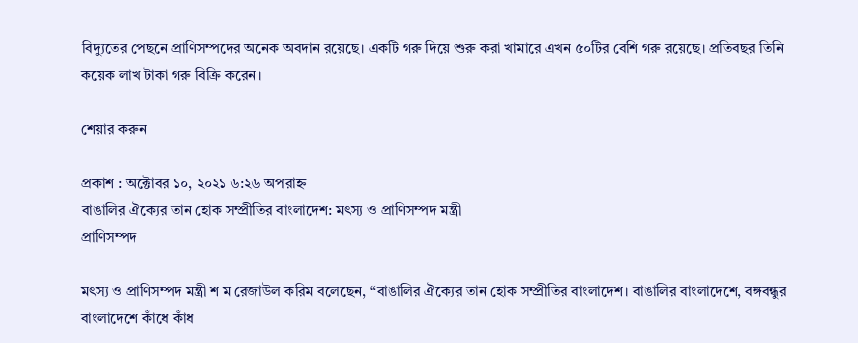বিদ্যুতের পেছনে প্রাণিসম্পদের অনেক অবদান রয়েছে। একটি গরু দিয়ে শুরু করা খামারে এখন ৫০টির বেশি গরু রয়েছে। প্রতিবছর তিনি কয়েক লাখ টাকা গরু বিক্রি করেন।

শেয়ার করুন

প্রকাশ : অক্টোবর ১০, ২০২১ ৬:২৬ অপরাহ্ন
বাঙালির ঐক্যের তান হোক সম্প্রীতির বাংলাদেশ: মৎস্য ও প্রাণিসম্পদ মন্ত্রী
প্রাণিসম্পদ

মৎস্য ও প্রাণিসম্পদ মন্ত্রী শ ম রেজাউল করিম বলেছেন, “বাঙালির ঐক্যের তান হোক সম্প্রীতির বাংলাদেশ। বাঙালির বাংলাদেশে, বঙ্গবন্ধুর বাংলাদেশে কাঁধে কাঁধ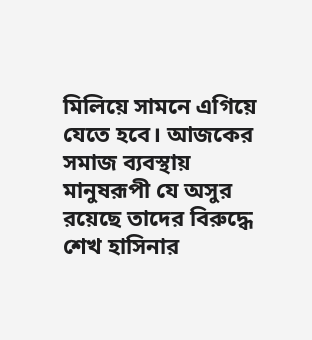মিলিয়ে সামনে এগিয়ে যেতে হবে। আজকের সমাজ ব্যবস্থায় মানুষরূপী যে অসুর রয়েছে তাদের বিরুদ্ধে শেখ হাসিনার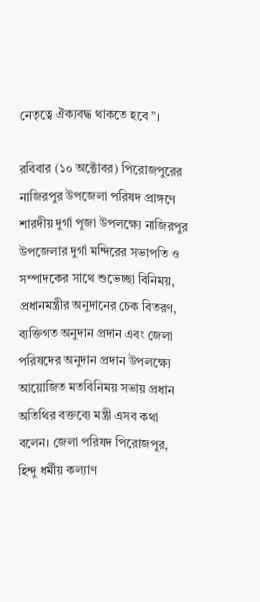নেতৃত্বে ঐক্যবদ্ধ থাকতে হবে”।

রবিবার (১০ অক্টোবর) পিরোজপুরের নাজিরপুর উপজেলা পরিষদ প্রাঙ্গণে শারদীয় দুর্গা পূজা উপলক্ষ্যে নাজিরপুর উপজেলার দুর্গা মন্দিরের সভাপতি ও সম্পাদকের সাথে শুভেচ্ছা বিনিময়, প্রধানমন্ত্রীর অনুদানের চেক বিতরণ, ব্যক্তিগত অনুদান প্রদান এবং জেলা পরিষদের অনুদান প্রদান উপলক্ষ্যে আয়োজিত মতবিনিময় সভায় প্রধান অতিথির বক্তব্যে মন্ত্রী এসব কথা বলেন। জেলা পরিষদ পিরোজপুর, হিন্দু ধর্মীয় কল্যাণ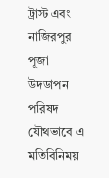ট্রাস্ট এবং নাজিরপুর পূজা উদডাপন পরিষদ যৌথভাবে এ মতিবিনিময়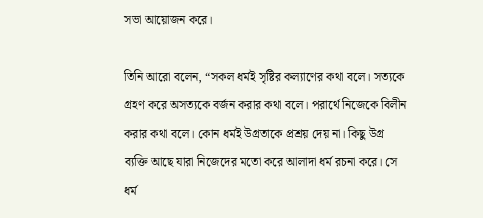সভা আয়োজন করে।

তিনি আরো বলেন, “সকল ধর্মই সৃষ্টির কল্যাণের কথা বলে। সত্যকে গ্রহণ করে অসত্যকে বর্জন করার কথা বলে। পরার্থে নিজেকে বিলীন করার কথা বলে। কোন ধর্মই উগ্রতাকে প্রশ্রয় দেয় না। কিছু উগ্র ব্যক্তি আছে যারা নিজেদের মতো করে আলাদা ধর্ম রচনা করে। সে ধর্ম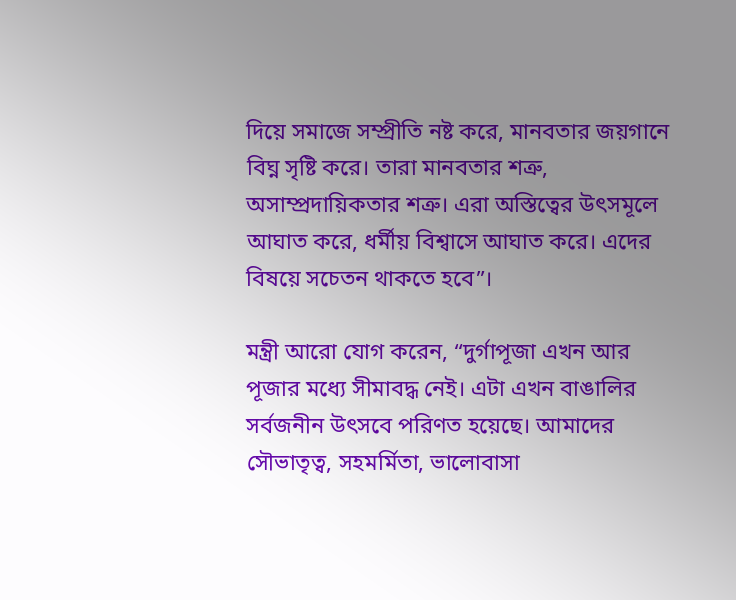দিয়ে সমাজে সম্প্রীতি নষ্ট করে, মানবতার জয়গানে বিঘ্ন সৃষ্টি করে। তারা মানবতার শত্রু, অসাম্প্রদায়িকতার শত্রু। এরা অস্তিত্বের উৎসমূলে আঘাত করে, ধর্মীয় বিশ্বাসে আঘাত করে। এদের বিষয়ে সচেতন থাকতে হবে”।

মন্ত্রী আরো যোগ করেন, “দুর্গাপূজা এখন আর পূজার মধ্যে সীমাবদ্ধ নেই। এটা এখন বাঙালির সর্বজনীন উৎসবে পরিণত হয়েছে। আমাদের সৌভাতৃত্ব, সহমর্মিতা, ভালোবাসা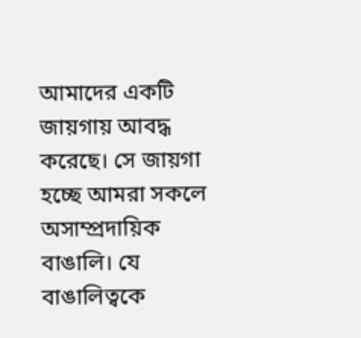আমাদের একটি জায়গায় আবদ্ধ করেছে। সে জায়গা হচ্ছে আমরা সকলে অসাম্প্রদায়িক বাঙালি। যে বাঙালিত্বকে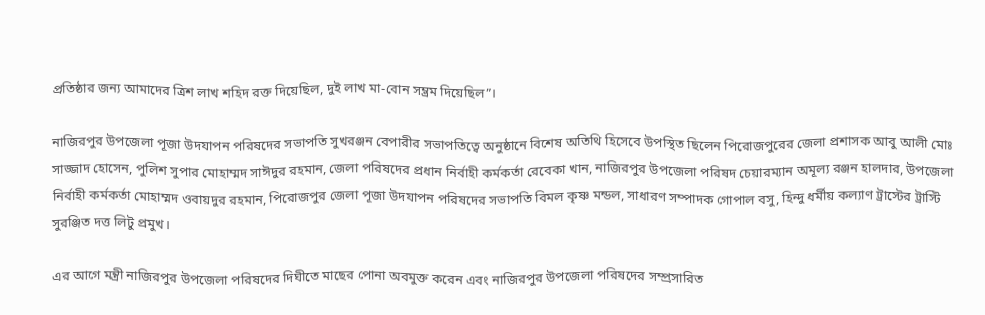প্রতিষ্ঠার জন্য আমাদের ত্রিশ লাখ শহিদ রক্ত দিয়েছিল, দুই লাখ মা-বোন সম্ভ্রম দিয়েছিল”।

নাজিরপুর উপজেলা পূজা উদযাপন পরিষদের সভাপতি সুখরঞ্জন বেপারীর সভাপতিত্বে অনুষ্ঠানে বিশেষ অতিথি হিসেবে উপস্থিত ছিলেন পিরোজপুরের জেলা প্রশাসক আবু আলী মোঃ সাজ্জাদ হোসেন, পুলিশ সুপার মোহাম্মদ সাঈদুর রহমান, জেলা পরিষদের প্রধান নির্বাহী কর্মকর্তা রেবেকা খান, নাজিরপুর উপজেলা পরিষদ চেয়ারম্যান অমূল্য রঞ্জন হালদার, উপজেলা নির্বাহী কর্মকর্তা মোহাম্মদ ওবায়দুর রহমান, পিরোজপুর জেলা পূজা উদযাপন পরিষদের সভাপতি বিমল কৃষ্ণ মন্ডল, সাধারণ সম্পাদক গোপাল বসু, হিন্দু ধর্মীয় কল্যাণ ট্রাস্টের ট্রাস্টি সুরঞ্জিত দত্ত লিটু প্রমুখ।

এর আগে মন্ত্রী নাজিরপুর উপজেলা পরিষদের দিঘীতে মাছের পোনা অবমুক্ত করেন এবং নাজিরপুর উপজেলা পরিষদের সম্প্রসারিত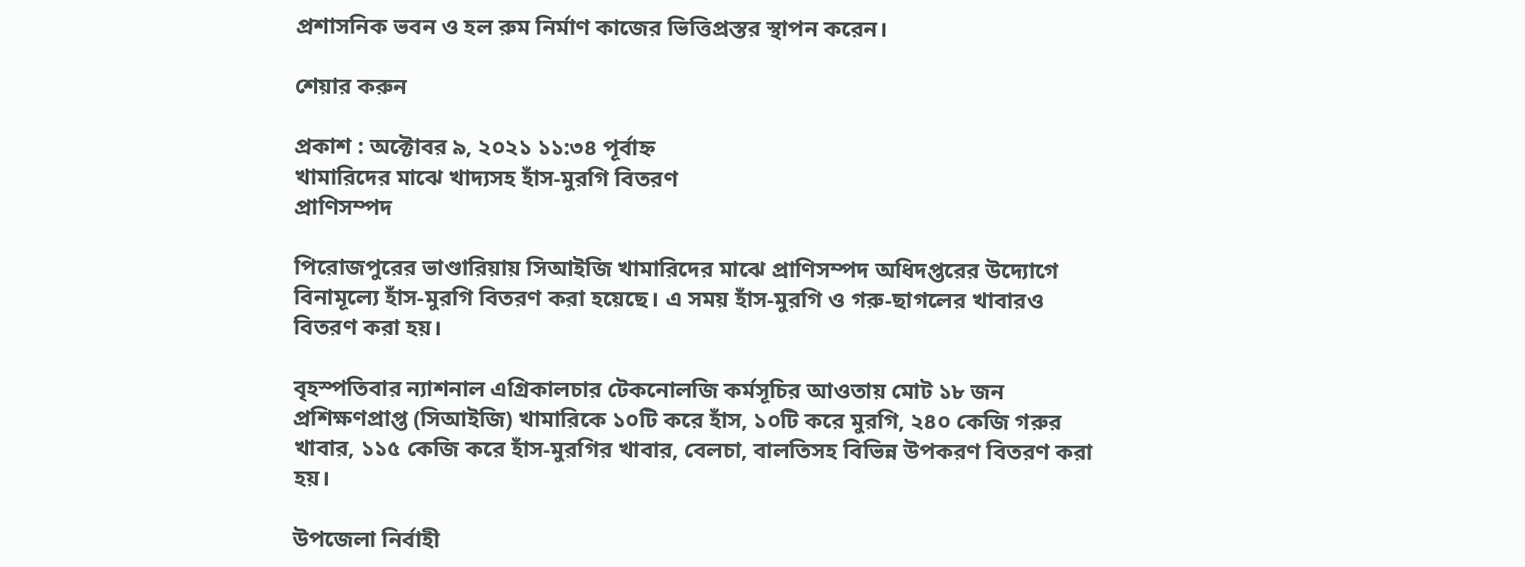প্রশাসনিক ভবন ও হল রুম নির্মাণ কাজের ভিত্তিপ্রস্তর স্থাপন করেন।

শেয়ার করুন

প্রকাশ : অক্টোবর ৯, ২০২১ ১১:৩৪ পূর্বাহ্ন
খামারিদের মাঝে খাদ্যসহ হাঁস-মুরগি বিতরণ
প্রাণিসম্পদ

পিরোজপুরের ভাণ্ডারিয়ায় সিআইজি খামারিদের মাঝে প্রাণিসম্পদ অধিদপ্তরের উদ্যোগে বিনামূল্যে হাঁস-মুরগি বিতরণ করা হয়েছে। এ সময় হাঁস-মুরগি ও গরু-ছাগলের খাবারও বিতরণ করা হয়।

বৃহস্পতিবার ন্যাশনাল এগ্রিকালচার টেকনোলজি কর্মসূচির আওতায় মোট ১৮ জন প্রশিক্ষণপ্রাপ্ত (সিআইজি) খামারিকে ১০টি করে হাঁস, ১০টি করে মুরগি, ২৪০ কেজি গরুর খাবার, ১১৫ কেজি করে হাঁস-মুরগির খাবার, বেলচা, বালতিসহ বিভিন্ন উপকরণ বিতরণ করা হয়।

উপজেলা নির্বাহী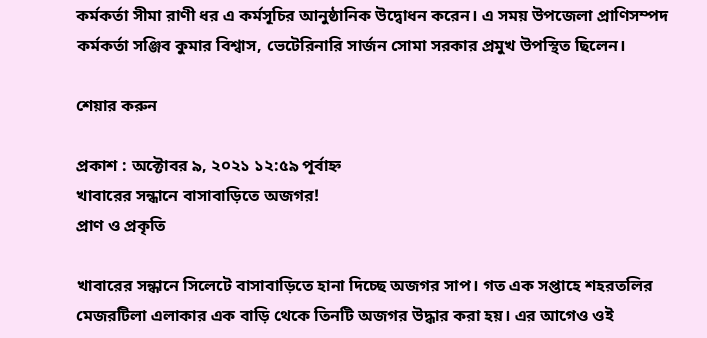কর্মকর্তা সীমা রাণী ধর এ কর্মসূচির আনুষ্ঠানিক উদ্বোধন করেন। এ সময় উপজেলা প্রাণিসম্পদ কর্মকর্তা সঞ্জিব কুমার বিশ্বাস, ভেটেরিনারি সার্জন সোমা সরকার প্রমুখ উপস্থিত ছিলেন।

শেয়ার করুন

প্রকাশ : অক্টোবর ৯, ২০২১ ১২:৫৯ পূর্বাহ্ন
খাবারের সন্ধানে বাসাবাড়িতে অজগর!
প্রাণ ও প্রকৃতি

খাবারের সন্ধানে সিলেটে বাসাবাড়িতে হানা দিচ্ছে অজগর সাপ। গত এক সপ্তাহে শহরতলির মেজরটিলা এলাকার এক বাড়ি থেকে তিনটি অজগর উদ্ধার করা হয়। এর আগেও ওই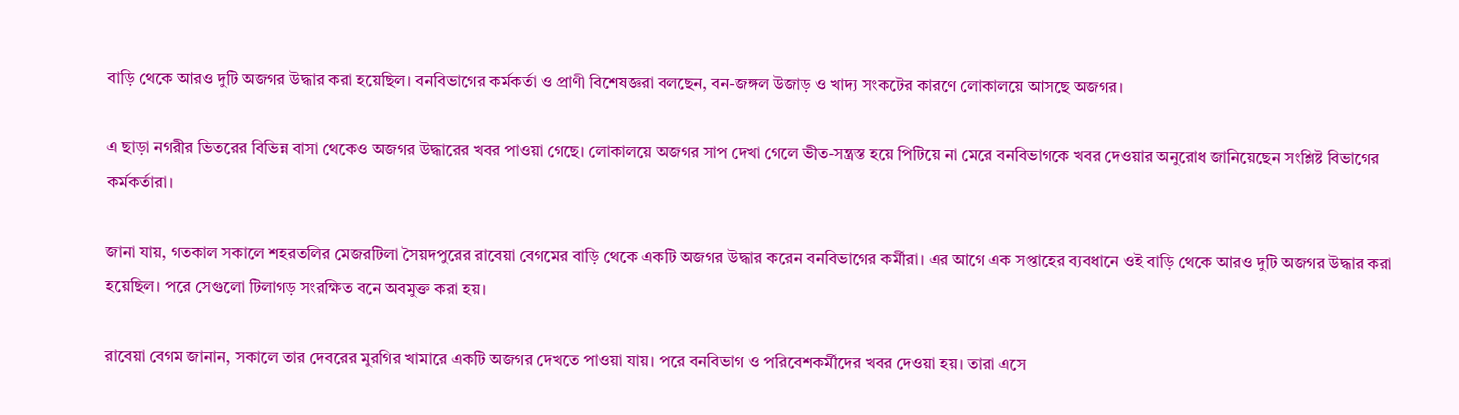বাড়ি থেকে আরও দুটি অজগর উদ্ধার করা হয়েছিল। বনবিভাগের কর্মকর্তা ও প্রাণী বিশেষজ্ঞরা বলছেন, বন-জঙ্গল উজাড় ও খাদ্য সংকটের কারণে লোকালয়ে আসছে অজগর।

এ ছাড়া নগরীর ভিতরের বিভিন্ন বাসা থেকেও অজগর উদ্ধারের খবর পাওয়া গেছে। লোকালয়ে অজগর সাপ দেখা গেলে ভীত-সন্ত্রস্ত হয়ে পিটিয়ে না মেরে বনবিভাগকে খবর দেওয়ার অনুরোধ জানিয়েছেন সংশ্লিষ্ট বিভাগের কর্মকর্তারা।

জানা যায়, গতকাল সকালে শহরতলির মেজরটিলা সৈয়দপুরের রাবেয়া বেগমের বাড়ি থেকে একটি অজগর উদ্ধার করেন বনবিভাগের কর্মীরা। এর আগে এক সপ্তাহের ব্যবধানে ওই বাড়ি থেকে আরও দুটি অজগর উদ্ধার করা হয়েছিল। পরে সেগুলো টিলাগড় সংরক্ষিত বনে অবমুক্ত করা হয়।

রাবেয়া বেগম জানান, সকালে তার দেবরের মুরগির খামারে একটি অজগর দেখতে পাওয়া যায়। পরে বনবিভাগ ও পরিবেশকর্মীদের খবর দেওয়া হয়। তারা এসে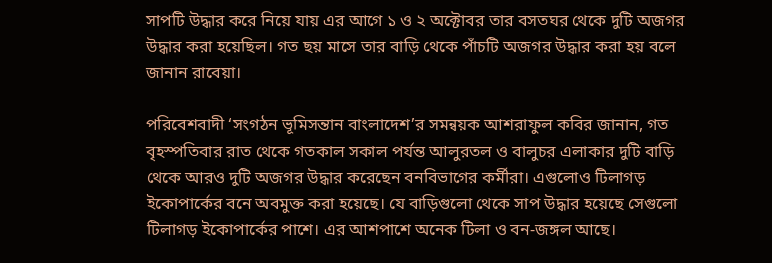সাপটি উদ্ধার করে নিয়ে যায় এর আগে ১ ও ২ অক্টোবর তার বসতঘর থেকে দুটি অজগর উদ্ধার করা হয়েছিল। গত ছয় মাসে তার বাড়ি থেকে পাঁচটি অজগর উদ্ধার করা হয় বলে জানান রাবেয়া।

পরিবেশবাদী ‘সংগঠন ভূমিসন্তান বাংলাদেশ’র সমন্বয়ক আশরাফুল কবির জানান, গত বৃহস্পতিবার রাত থেকে গতকাল সকাল পর্যন্ত আলুরতল ও বালুচর এলাকার দুটি বাড়ি থেকে আরও দুটি অজগর উদ্ধার করেছেন বনবিভাগের কর্মীরা। এগুলোও টিলাগড় ইকোপার্কের বনে অবমুক্ত করা হয়েছে। যে বাড়িগুলো থেকে সাপ উদ্ধার হয়েছে সেগুলো টিলাগড় ইকোপার্কের পাশে। এর আশপাশে অনেক টিলা ও বন-জঙ্গল আছে।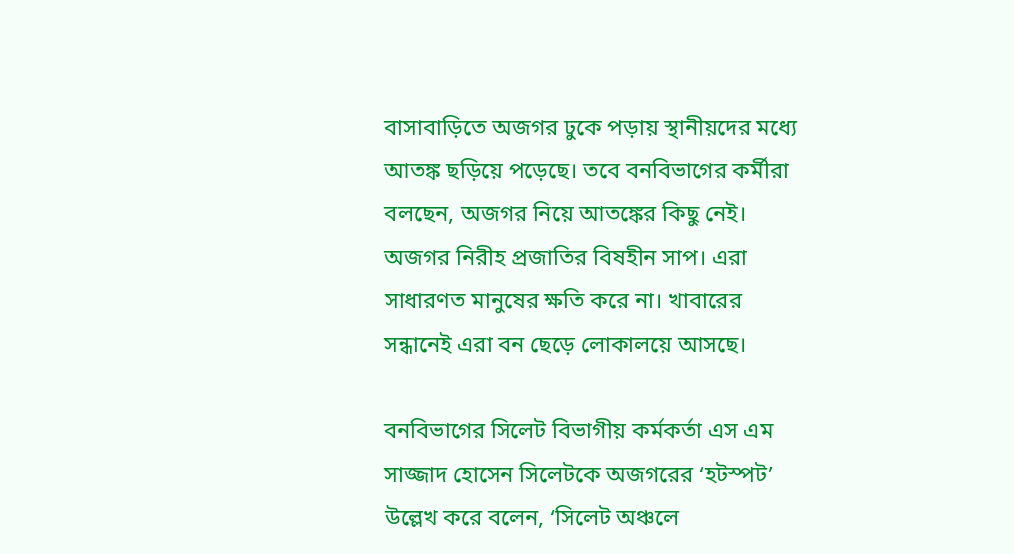বাসাবাড়িতে অজগর ঢুকে পড়ায় স্থানীয়দের মধ্যে আতঙ্ক ছড়িয়ে পড়েছে। তবে বনবিভাগের কর্মীরা বলছেন, অজগর নিয়ে আতঙ্কের কিছু নেই। অজগর নিরীহ প্রজাতির বিষহীন সাপ। এরা সাধারণত মানুষের ক্ষতি করে না। খাবারের সন্ধানেই এরা বন ছেড়ে লোকালয়ে আসছে।

বনবিভাগের সিলেট বিভাগীয় কর্মকর্তা এস এম সাজ্জাদ হোসেন সিলেটকে অজগরের ‘হটস্পট’ উল্লেখ করে বলেন, ‘সিলেট অঞ্চলে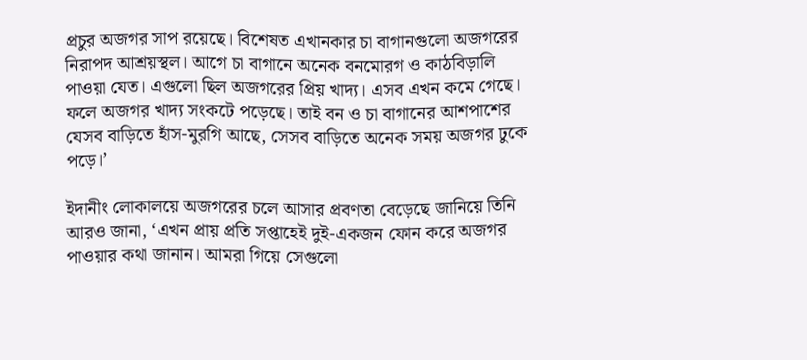প্রচুর অজগর সাপ রয়েছে। বিশেষত এখানকার চা বাগানগুলো অজগরের নিরাপদ আশ্রয়স্থল। আগে চা বাগানে অনেক বনমোরগ ও কাঠবিড়ালি পাওয়া যেত। এগুলো ছিল অজগরের প্রিয় খাদ্য। এসব এখন কমে গেছে। ফলে অজগর খাদ্য সংকটে পড়েছে। তাই বন ও চা বাগানের আশপাশের যেসব বাড়িতে হাঁস-মুরগি আছে, সেসব বাড়িতে অনেক সময় অজগর ঢুকে পড়ে।’

ইদানীং লোকালয়ে অজগরের চলে আসার প্রবণতা বেড়েছে জানিয়ে তিনি আরও জানা, ‘এখন প্রায় প্রতি সপ্তাহেই দুই-একজন ফোন করে অজগর পাওয়ার কথা জানান। আমরা গিয়ে সেগুলো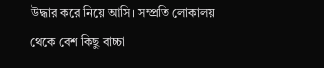উদ্ধার করে নিয়ে আসি। সম্প্রতি লোকালয় থেকে বেশ কিছু বাচ্চা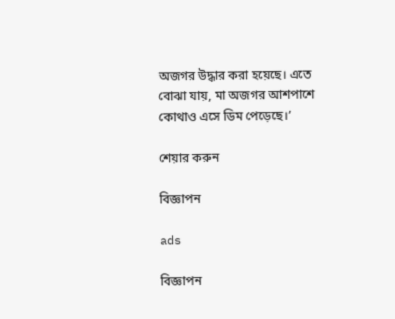অজগর উদ্ধার করা হয়েছে। এতে বোঝা যায়, মা অজগর আশপাশে কোথাও এসে ডিম পেড়েছে।’

শেয়ার করুন

বিজ্ঞাপন

ads

বিজ্ঞাপন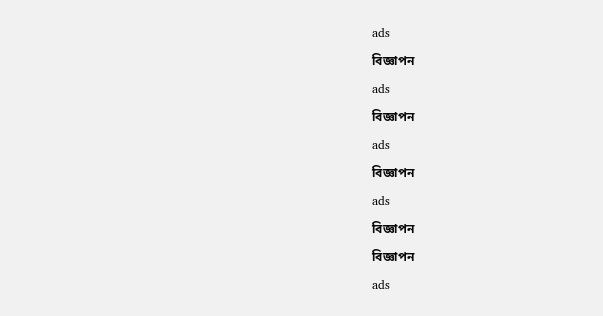ads

বিজ্ঞাপন

ads

বিজ্ঞাপন

ads

বিজ্ঞাপন

ads

বিজ্ঞাপন

বিজ্ঞাপন

ads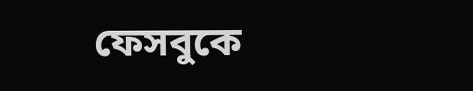ফেসবুকে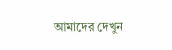আমাদের দেখুন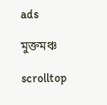ads

মুক্তমঞ্চ

scrolltop